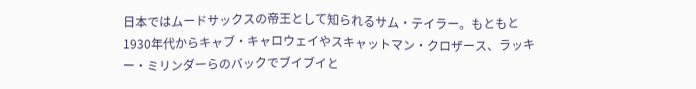日本ではムードサックスの帝王として知られるサム・テイラー。もともと1930年代からキャブ・キャロウェイやスキャットマン・クロザース、ラッキー・ミリンダーらのバックでブイブイと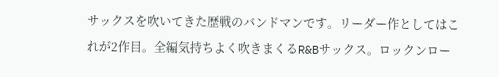サックスを吹いてきた歴戦のバンドマンです。リーダー作としてはこれが2作目。全編気持ちよく吹きまくるR&Bサックス。ロックンロー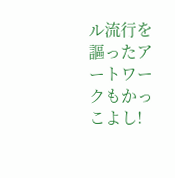ル流行を謳ったアートワークもかっこよし!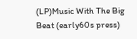(LP)Music With The Big Beat (early60s press)